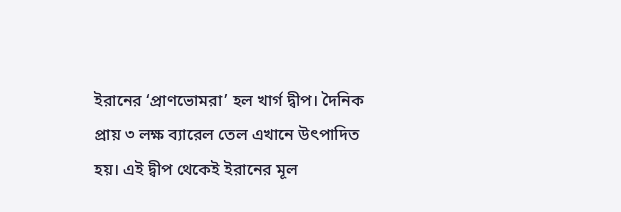ইরানের ‘প্রাণভোমরা’ হল খার্গ দ্বীপ। দৈনিক প্রায় ৩ লক্ষ ব্যারেল তেল এখানে উৎপাদিত হয়। এই দ্বীপ থেকেই ইরানের মূল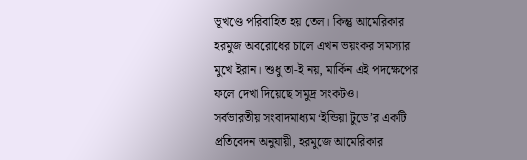ভূখণ্ডে পরিবাহিত হয় তেল। কিন্তু আমেরিকার হরমুজ অবরোধের চালে এখন ভয়ংকর সমস্যার মুখে ইরান। শুধু তা-ই নয়, মার্কিন এই পদক্ষেপের ফলে দেখা দিয়েছে সমুদ্র সংকটও।
সর্বভারতীয় সংবাদমাধ্যম ‘ইন্ডিয়া টুডে’র একটি প্রতিবেদন অনুযায়ী, হরমুজে আমেরিকার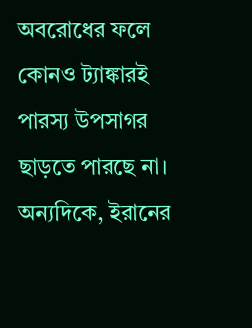অবরোধের ফলে কোনও ট্যাঙ্কারই পারস্য উপসাগর ছাড়তে পারছে না। অন্যদিকে, ইরানের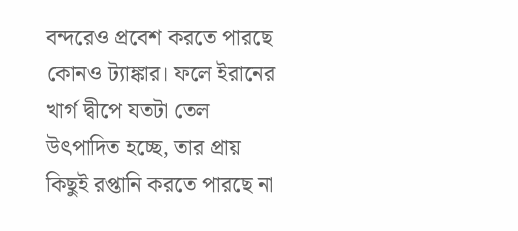বন্দরেও প্রবেশ করতে পারছে কোনও ট্যাঙ্কার। ফলে ইরানের খার্গ দ্বীপে যতটা তেল উৎপাদিত হচ্ছে, তার প্রায় কিছুই রপ্তানি করতে পারছে না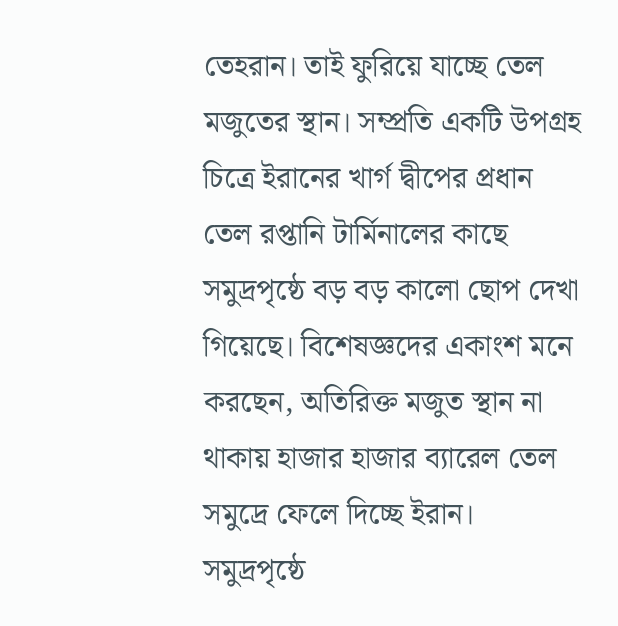তেহরান। তাই ফুরিয়ে যাচ্ছে তেল মজুতের স্থান। সম্প্রতি একটি উপগ্রহ চিত্রে ইরানের খার্গ দ্বীপের প্রধান তেল রপ্তানি টার্মিনালের কাছে সমুদ্রপৃষ্ঠে বড় বড় কালো ছোপ দেখা গিয়েছে। বিশেষজ্ঞদের একাংশ মনে করছেন, অতিরিক্ত মজুত স্থান না থাকায় হাজার হাজার ব্যারেল তেল সমুদ্রে ফেলে দিচ্ছে ইরান। সমুদ্রপৃষ্ঠে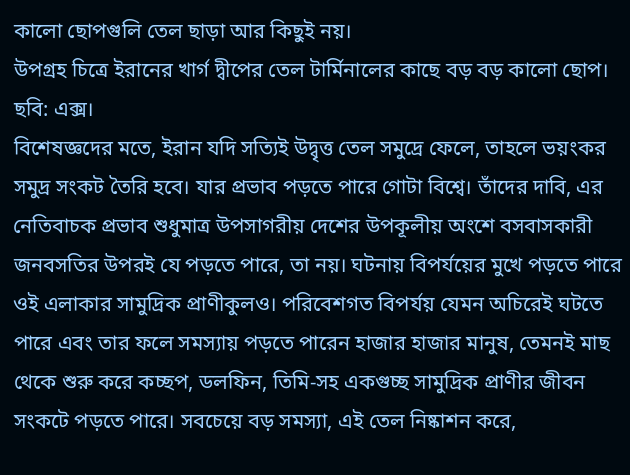কালো ছোপগুলি তেল ছাড়া আর কিছুই নয়।
উপগ্রহ চিত্রে ইরানের খার্গ দ্বীপের তেল টার্মিনালের কাছে বড় বড় কালো ছোপ। ছবি: এক্স।
বিশেষজ্ঞদের মতে, ইরান যদি সত্যিই উদ্বৃত্ত তেল সমুদ্রে ফেলে, তাহলে ভয়ংকর সমুদ্র সংকট তৈরি হবে। যার প্রভাব পড়তে পারে গোটা বিশ্বে। তাঁদের দাবি, এর নেতিবাচক প্রভাব শুধুমাত্র উপসাগরীয় দেশের উপকূলীয় অংশে বসবাসকারী জনবসতির উপরই যে পড়তে পারে, তা নয়। ঘটনায় বিপর্যয়ের মুখে পড়তে পারে ওই এলাকার সামুদ্রিক প্রাণীকুলও। পরিবেশগত বিপর্যয় যেমন অচিরেই ঘটতে পারে এবং তার ফলে সমস্যায় পড়তে পারেন হাজার হাজার মানুষ, তেমনই মাছ থেকে শুরু করে কচ্ছপ, ডলফিন, তিমি-সহ একগুচ্ছ সামুদ্রিক প্রাণীর জীবন সংকটে পড়তে পারে। সবচেয়ে বড় সমস্যা, এই তেল নিষ্কাশন করে,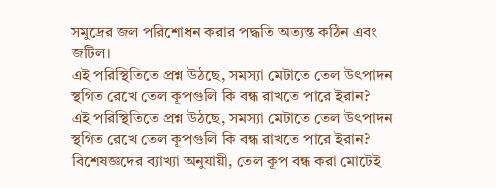সমুদ্রের জল পরিশোধন করার পদ্ধতি অত্যন্ত কঠিন এবং জটিল।
এই পরিস্থিতিতে প্রশ্ন উঠছে, সমস্যা মেটাতে তেল উৎপাদন স্থগিত রেখে তেল কূপগুলি কি বন্ধ রাখতে পারে ইরান?
এই পরিস্থিতিতে প্রশ্ন উঠছে, সমস্যা মেটাতে তেল উৎপাদন স্থগিত রেখে তেল কূপগুলি কি বন্ধ রাখতে পারে ইরান? বিশেষজ্ঞদের ব্যাখ্যা অনুযায়ী, তেল কূপ বন্ধ করা মোটেই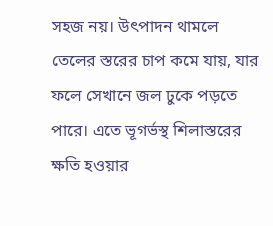সহজ নয়। উৎপাদন থামলে তেলের স্তরের চাপ কমে যায়, যার ফলে সেখানে জল ঢুকে পড়তে পারে। এতে ভূগর্ভস্থ শিলাস্তরের ক্ষতি হওয়ার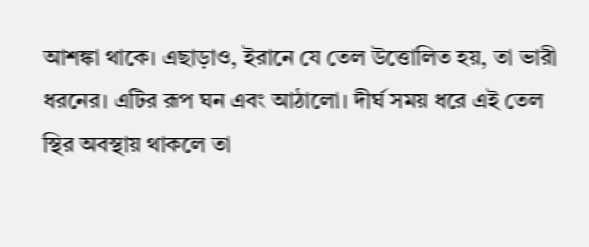আশঙ্কা থাকে। এছাড়াও, ইরানে যে তেল উত্তোলিত হয়, তা ভারী ধরনের। এটির রূপ ঘন এবং আঠালো। দীর্ঘ সময় ধরে এই তেল স্থির অবস্থায় থাকলে তা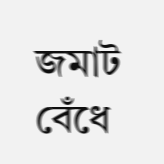জমাট বেঁধে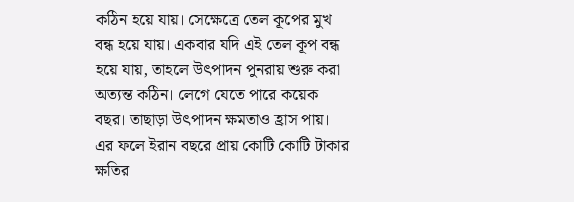কঠিন হয়ে যায়। সেক্ষেত্রে তেল কূপের মুখ বন্ধ হয়ে যায়। একবার যদি এই তেল কূপ বন্ধ হয়ে যায়, তাহলে উৎপাদন পুনরায় শুরু করা অত্যন্ত কঠিন। লেগে যেতে পারে কয়েক বছর। তাছাড়া উৎপাদন ক্ষমতাও হ্রাস পায়। এর ফলে ইরান বছরে প্রায় কোটি কোটি টাকার ক্ষতির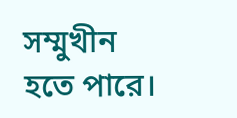সম্মুখীন হতে পারে।